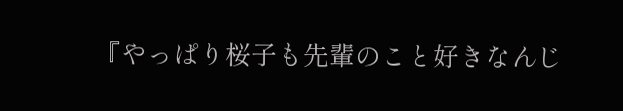『やっぱり桜子も先輩のこと好きなんじ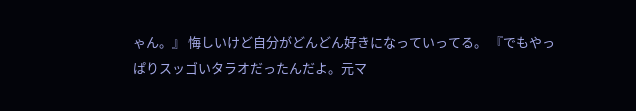ゃん。』 悔しいけど自分がどんどん好きになっていってる。 『でもやっぱりスッゴいタラオだったんだよ。元マ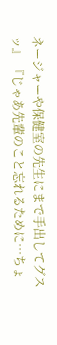ネージャーや保健室の先生にまで手出してグスッ』 『じゃあ先輩のこと忘れるために…ちょ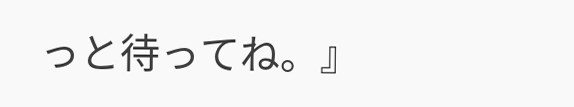っと待ってね。』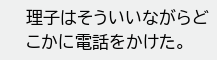理子はそういいながらどこかに電話をかけた。